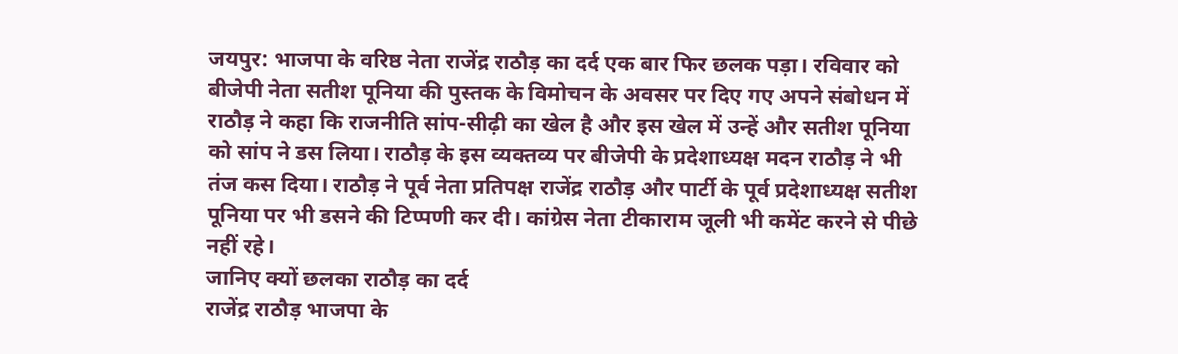जयपुर: भाजपा के वरिष्ठ नेता राजेंद्र राठौड़ का दर्द एक बार फिर छलक पड़ा। रविवार को बीजेपी नेता सतीश पूनिया की पुस्तक के विमोचन के अवसर पर दिए गए अपने संबोधन में राठौड़ ने कहा कि राजनीति सांप-सीढ़ी का खेल है और इस खेल में उन्हें और सतीश पूनिया को सांप ने डस लिया। राठौड़ के इस व्यक्तव्य पर बीजेपी के प्रदेशाध्यक्ष मदन राठौड़ ने भी तंज कस दिया। राठौड़ ने पूर्व नेता प्रतिपक्ष राजेंद्र राठौड़ और पार्टी के पूर्व प्रदेशाध्यक्ष सतीश पूनिया पर भी डसने की टिप्पणी कर दी। कांग्रेस नेता टीकाराम जूली भी कमेंट करने से पीछे नहीं रहे।
जानिए क्यों छलका राठौड़ का दर्द
राजेंद्र राठौड़ भाजपा के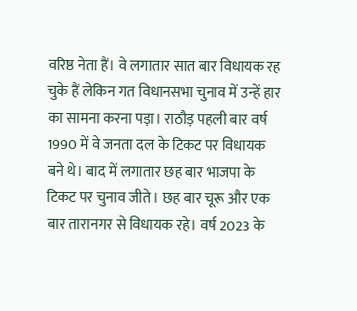वरिष्ठ नेता हैं। वे लगातार सात बार विधायक रह चुके हैं लेकिन गत विधानसभा चुनाव में उन्हें हार का सामना करना पड़ा। राठौड़ पहली बार वर्ष 1990 में वे जनता दल के टिकट पर विधायक बने थे। बाद में लगातार छह बार भाजपा के टिकट पर चुनाव जीते। छह बार चूरू और एक बार तारानगर से विधायक रहे। वर्ष 2023 के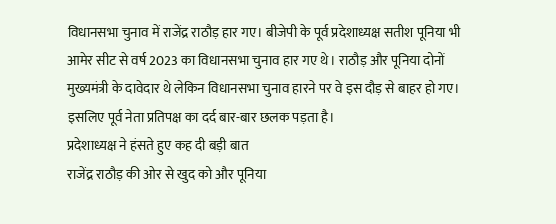विधानसभा चुनाव में राजेंद्र राठौड़ हार गए। बीजेपी के पूर्व प्रदेशाध्यक्ष सतीश पूनिया भी आमेर सीट से वर्ष 2023 का विधानसभा चुनाव हार गए थे। राठौड़ और पूनिया दोनों मुख्यमंत्री के दावेदार थे लेकिन विधानसभा चुनाव हारने पर वे इस दौड़ से बाहर हो गए। इसलिए पूर्व नेता प्रतिपक्ष का दर्द बार-बार छलक पड़ता है।
प्रदेशाध्यक्ष ने हंसते हुए कह दी बड़ी बात
राजेंद्र राठौड़ की ओर से खुद को और पूनिया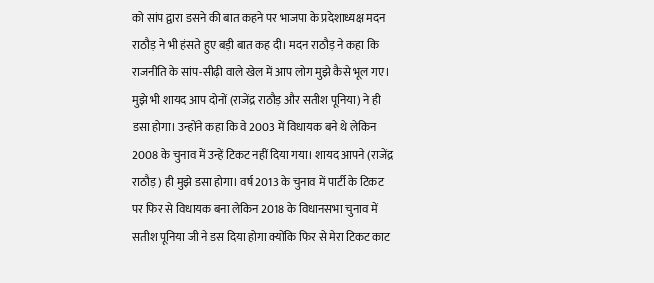को सांप द्वारा डसने की बात कहने पर भाजपा के प्रदेशाध्यक्ष मदन राठौड़ ने भी हंसते हुए बड़ी बात कह दी। मदन राठौड़ ने कहा कि राजनीति के सांप-सीढ़ी वाले खेल में आप लोग मुझे कैसे भूल गए। मुझे भी शायद आप दोनों (राजेंद्र राठौड़ और सतीश पूनिया) ने ही डसा होगा। उन्होंने कहा कि वे 2003 में विधायक बने थे लेकिन 2008 के चुनाव में उन्हें टिकट नहीं दिया गया। शायद आपने (राजेंद्र राठौड़) ही मुझे डसा होगा। वर्ष 2013 के चुनाव में पार्टी के टिकट पर फिर से विधायक बना लेकिन 2018 के विधानसभा चुनाव में सतीश पूनिया जी ने डस दिया होगा क्योंकि फिर से मेरा टिकट काट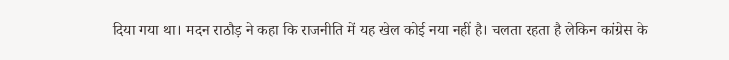दिया गया था। मदन राठौड़ ने कहा कि राजनीति में यह खेल कोई नया नहीं है। चलता रहता है लेकिन कांग्रेस के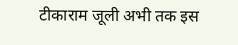टीकाराम जूली अभी तक इस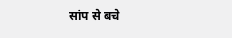सांप से बचे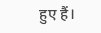हुए हैं।